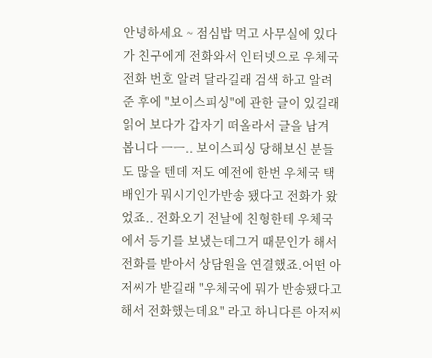안녕하세요 ~ 점심밥 먹고 사무실에 있다가 친구에게 전화와서 인터넷으로 우체국 전화 번호 알려 달라길래 검색 하고 알려준 후에 "보이스피싱"에 관한 글이 있길래읽어 보다가 갑자기 떠올라서 글을 남겨 봅니다 ㅡㅡ.. 보이스피싱 당해보신 분들도 많을 텐데 저도 예전에 한번 우체국 택배인가 뭐시기인가반송 됐다고 전화가 왔었죠.. 전화오기 전날에 친형한테 우체국에서 등기를 보냈는데그거 때문인가 해서 전화를 받아서 상담원을 연결했죠.어떤 아저씨가 받길래 "우체국에 뭐가 반송됐다고 해서 전화했는데요" 라고 하니다른 아저씨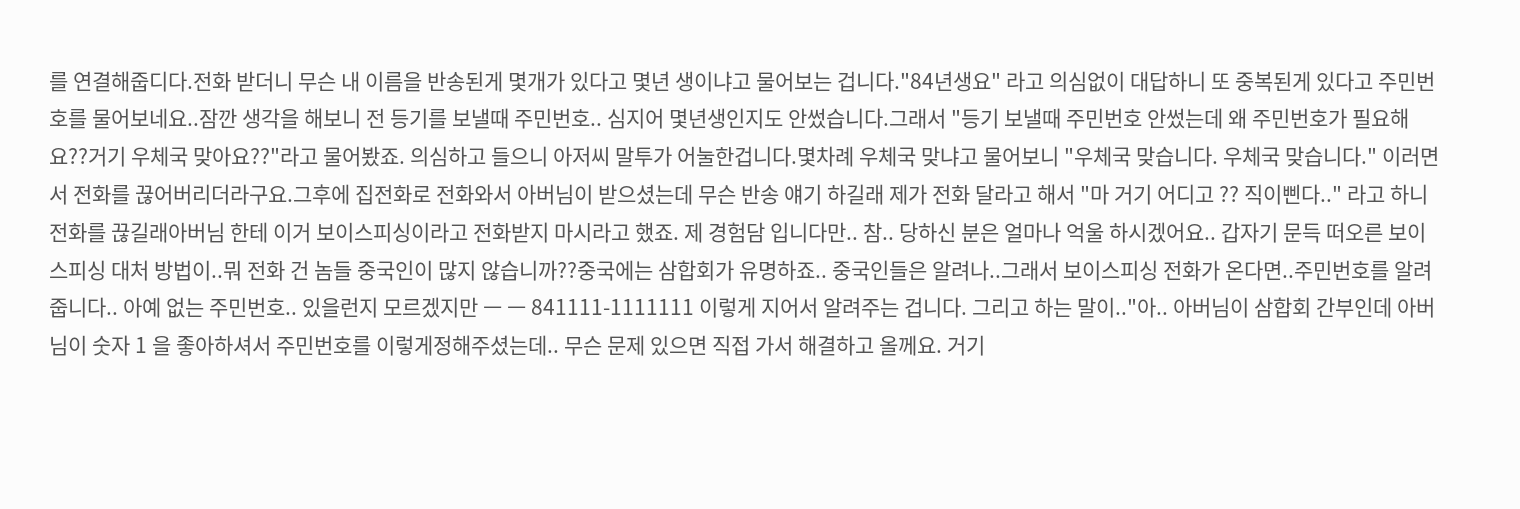를 연결해줍디다.전화 받더니 무슨 내 이름을 반송된게 몇개가 있다고 몇년 생이냐고 물어보는 겁니다."84년생요" 라고 의심없이 대답하니 또 중복된게 있다고 주민번호를 물어보네요..잠깐 생각을 해보니 전 등기를 보낼때 주민번호.. 심지어 몇년생인지도 안썼습니다.그래서 "등기 보낼때 주민번호 안썼는데 왜 주민번호가 필요해요??거기 우체국 맞아요??"라고 물어봤죠. 의심하고 들으니 아저씨 말투가 어눌한겁니다.몇차례 우체국 맞냐고 물어보니 "우체국 맞습니다. 우체국 맞습니다." 이러면서 전화를 끊어버리더라구요.그후에 집전화로 전화와서 아버님이 받으셨는데 무슨 반송 얘기 하길래 제가 전화 달라고 해서 "마 거기 어디고 ?? 직이삔다.." 라고 하니 전화를 끊길래아버님 한테 이거 보이스피싱이라고 전화받지 마시라고 했죠. 제 경험담 입니다만.. 참.. 당하신 분은 얼마나 억울 하시겠어요.. 갑자기 문득 떠오른 보이스피싱 대처 방법이..뭐 전화 건 놈들 중국인이 많지 않습니까??중국에는 삼합회가 유명하죠.. 중국인들은 알려나..그래서 보이스피싱 전화가 온다면..주민번호를 알려줍니다.. 아예 없는 주민번호.. 있을런지 모르겠지만 ㅡ ㅡ 841111-1111111 이렇게 지어서 알려주는 겁니다. 그리고 하는 말이.."아.. 아버님이 삼합회 간부인데 아버님이 숫자 1 을 좋아하셔서 주민번호를 이렇게정해주셨는데.. 무슨 문제 있으면 직접 가서 해결하고 올께요. 거기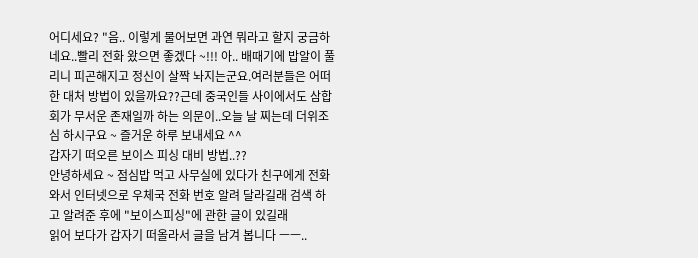어디세요? "음.. 이렇게 물어보면 과연 뭐라고 할지 궁금하네요..빨리 전화 왔으면 좋겠다 ~!!! 아.. 배때기에 밥알이 풀리니 피곤해지고 정신이 살짝 놔지는군요.여러분들은 어떠한 대처 방법이 있을까요??근데 중국인들 사이에서도 삼합회가 무서운 존재일까 하는 의문이..오늘 날 찌는데 더위조심 하시구요 ~ 즐거운 하루 보내세요 ^^
갑자기 떠오른 보이스 피싱 대비 방법..??
안녕하세요 ~ 점심밥 먹고 사무실에 있다가 친구에게 전화와서 인터넷으로 우체국 전화 번호 알려 달라길래 검색 하고 알려준 후에 "보이스피싱"에 관한 글이 있길래
읽어 보다가 갑자기 떠올라서 글을 남겨 봅니다 ㅡㅡ..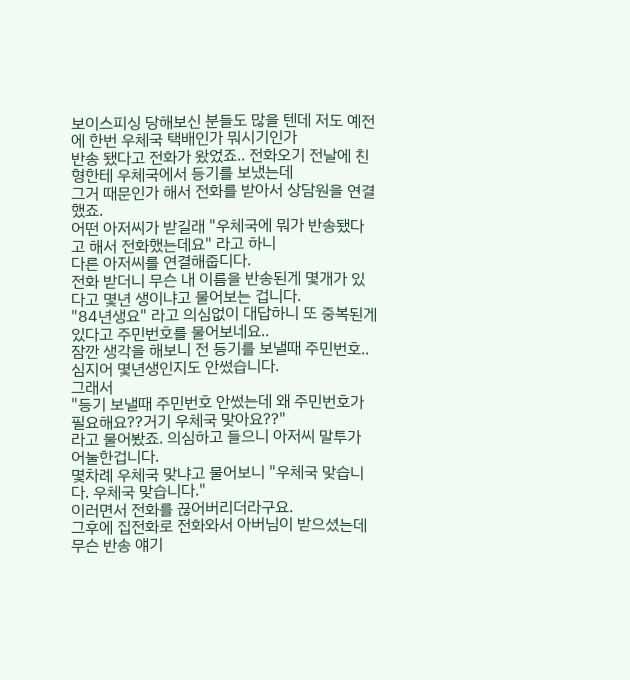보이스피싱 당해보신 분들도 많을 텐데 저도 예전에 한번 우체국 택배인가 뭐시기인가
반송 됐다고 전화가 왔었죠.. 전화오기 전날에 친형한테 우체국에서 등기를 보냈는데
그거 때문인가 해서 전화를 받아서 상담원을 연결했죠.
어떤 아저씨가 받길래 "우체국에 뭐가 반송됐다고 해서 전화했는데요" 라고 하니
다른 아저씨를 연결해줍디다.
전화 받더니 무슨 내 이름을 반송된게 몇개가 있다고 몇년 생이냐고 물어보는 겁니다.
"84년생요" 라고 의심없이 대답하니 또 중복된게 있다고 주민번호를 물어보네요..
잠깐 생각을 해보니 전 등기를 보낼때 주민번호.. 심지어 몇년생인지도 안썼습니다.
그래서
"등기 보낼때 주민번호 안썼는데 왜 주민번호가 필요해요??거기 우체국 맞아요??"
라고 물어봤죠. 의심하고 들으니 아저씨 말투가 어눌한겁니다.
몇차례 우체국 맞냐고 물어보니 "우체국 맞습니다. 우체국 맞습니다."
이러면서 전화를 끊어버리더라구요.
그후에 집전화로 전화와서 아버님이 받으셨는데 무슨 반송 얘기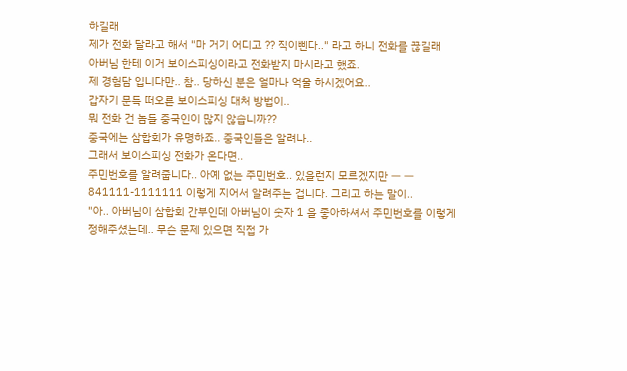하길래
제가 전화 달라고 해서 "마 거기 어디고 ?? 직이삔다.." 라고 하니 전화를 끊길래
아버님 한테 이거 보이스피싱이라고 전화받지 마시라고 했죠.
제 경험담 입니다만.. 참.. 당하신 분은 얼마나 억울 하시겠어요..
갑자기 문득 떠오른 보이스피싱 대처 방법이..
뭐 전화 건 놈들 중국인이 많지 않습니까??
중국에는 삼합회가 유명하죠.. 중국인들은 알려나..
그래서 보이스피싱 전화가 온다면..
주민번호를 알려줍니다.. 아예 없는 주민번호.. 있을런지 모르겠지만 ㅡ ㅡ
841111-1111111 이렇게 지어서 알려주는 겁니다. 그리고 하는 말이..
"아.. 아버님이 삼합회 간부인데 아버님이 숫자 1 을 좋아하셔서 주민번호를 이렇게
정해주셨는데.. 무슨 문제 있으면 직접 가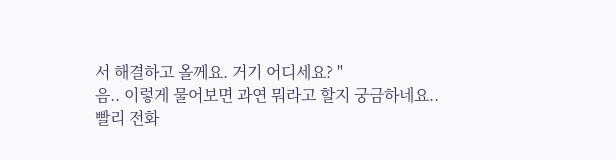서 해결하고 올께요. 거기 어디세요? "
음.. 이렇게 물어보면 과연 뭐라고 할지 궁금하네요..
빨리 전화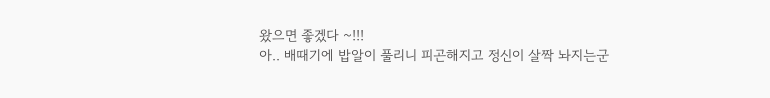왔으면 좋겠다 ~!!!
아.. 배때기에 밥알이 풀리니 피곤해지고 정신이 살짝 놔지는군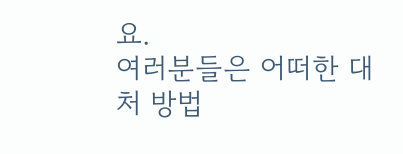요.
여러분들은 어떠한 대처 방법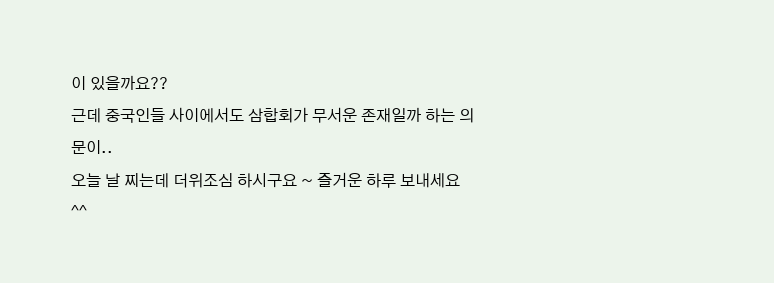이 있을까요??
근데 중국인들 사이에서도 삼합회가 무서운 존재일까 하는 의문이..
오늘 날 찌는데 더위조심 하시구요 ~ 즐거운 하루 보내세요 ^^